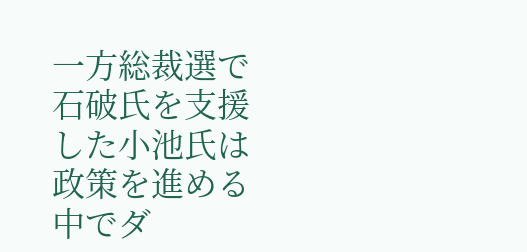一方総裁選で石破氏を支援した小池氏は政策を進める中でダ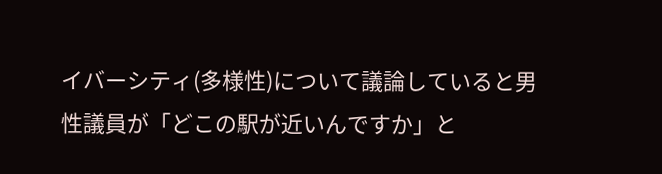イバーシティ(多様性)について議論していると男性議員が「どこの駅が近いんですか」と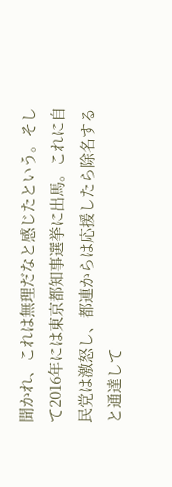聞かれ、これは無理だなと感じたという。そして2016年には東京都知事選挙に出馬。これに自民党は激怒し、都連からは応援したら除名すると通達して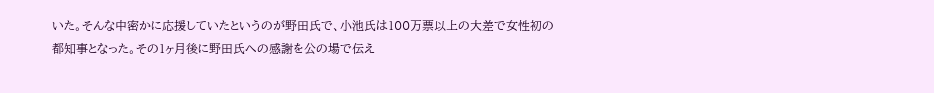いた。そんな中密かに応援していたというのが野田氏で、小池氏は100万票以上の大差で女性初の都知事となった。その1ヶ月後に野田氏への感謝を公の場で伝え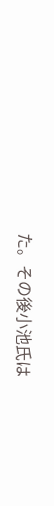た。その後小池氏は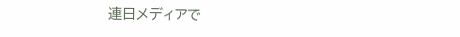連日メディアで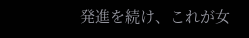発進を続け、これが女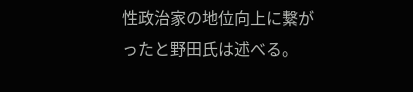性政治家の地位向上に繋がったと野田氏は述べる。